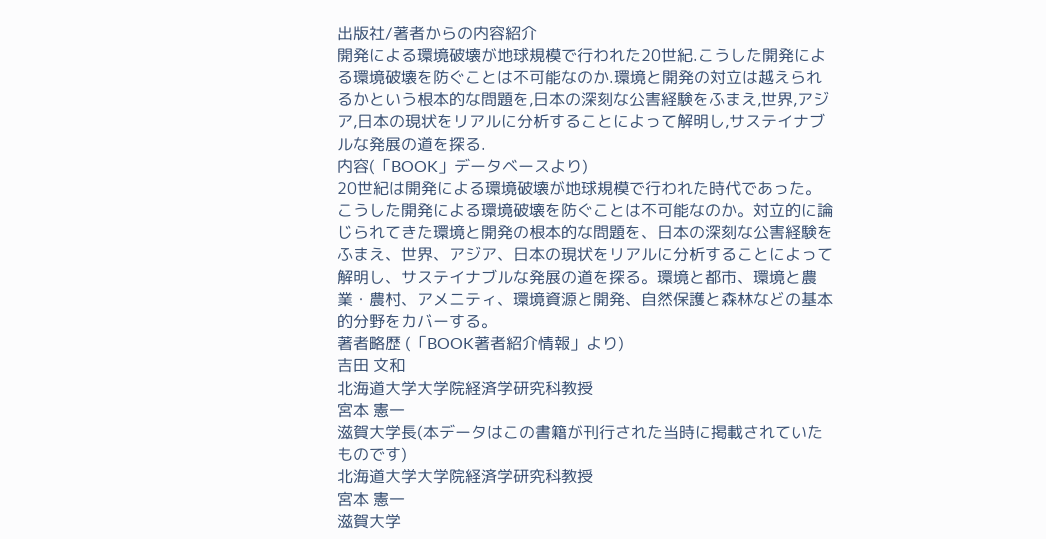出版社/著者からの内容紹介
開発による環境破壊が地球規模で行われた20世紀.こうした開発による環境破壊を防ぐことは不可能なのか.環境と開発の対立は越えられるかという根本的な問題を,日本の深刻な公害経験をふまえ,世界,アジア,日本の現状をリアルに分析することによって解明し,サステイナブルな発展の道を探る.
内容(「BOOK」データベースより)
20世紀は開発による環境破壊が地球規模で行われた時代であった。こうした開発による環境破壊を防ぐことは不可能なのか。対立的に論じられてきた環境と開発の根本的な問題を、日本の深刻な公害経験をふまえ、世界、アジア、日本の現状をリアルに分析することによって解明し、サステイナブルな発展の道を探る。環境と都市、環境と農業・農村、アメニティ、環境資源と開発、自然保護と森林などの基本的分野をカバーする。
著者略歴 (「BOOK著者紹介情報」より)
吉田 文和
北海道大学大学院経済学研究科教授
宮本 憲一
滋賀大学長(本データはこの書籍が刊行された当時に掲載されていたものです)
北海道大学大学院経済学研究科教授
宮本 憲一
滋賀大学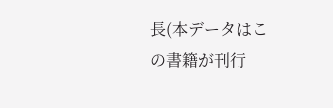長(本データはこの書籍が刊行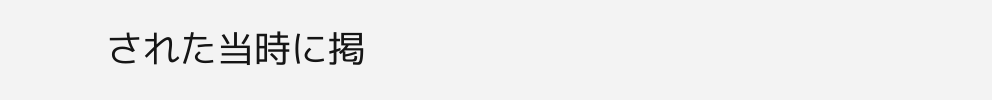された当時に掲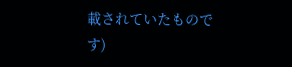載されていたものです)